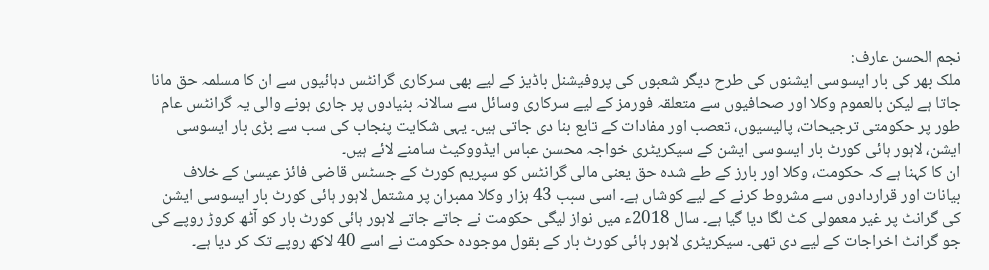نجم الحسن عارف:
ملک بھر کی بار ایسوسی ایشنوں کی طرح دیگر شعبوں کی پروفیشنل باڈیز کے لیے بھی سرکاری گرانٹس دہائیوں سے ان کا مسلمہ حق مانا جاتا ہے لیکن بالعموم وکلا اور صحافیوں سے متعلقہ فورمز کے لیے سرکاری وسائل سے سالانہ بنیادوں پر جاری ہونے والی یہ گرانٹس عام طور پر حکومتی ترجیحات، پالیسیوں، تعصب اور مفادات کے تابع بنا دی جاتی ہیں۔ یہی شکایت پنجاب کی سب سے بڑی بار ایسوسی ایشن، لاہور ہائی کورٹ بار ایسوسی ایشن کے سیکریٹری خواجہ محسن عباس ایڈووکیٹ سامنے لائے ہیں۔
ان کا کہنا ہے کہ حکومت، وکلا اور بارز کے طے شدہ حق یعنی مالی گرانٹس کو سپریم کورٹ کے جسٹس قاضی فائز عیسیٰ کے خلاف بیانات اور قراردادوں سے مشروط کرنے کے لیے کوشاں ہے۔ اسی سبب 43 ہزار وکلا ممبران پر مشتمل لاہور ہائی کورٹ بار ایسوسی ایشن کی گرانٹ پر غیر معمولی کٹ لگا دیا گیا ہے۔ سال 2018ء میں نواز لیگی حکومت نے جاتے جاتے لاہور ہائی کورٹ بار کو آٹھ کروڑ روپے کی جو گرانٹ اخراجات کے لیے دی تھی۔ سیکریٹری لاہور ہائی کورٹ بار کے بقول موجودہ حکومت نے اسے 40 لاکھ روپے تک کر دیا ہے۔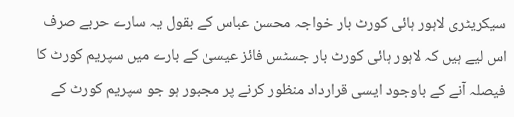سیکریٹری لاہور ہائی کورٹ بار خواجہ محسن عباس کے بقول یہ سارے حربے صرف اس لیے ہیں کہ لاہور ہائی کورٹ بار جسٹس فائز عیسیٰ کے بارے میں سپریم کورٹ کا فیصلہ آنے کے باوجود ایسی قرارداد منظور کرنے پر مجبور ہو جو سپریم کورٹ کے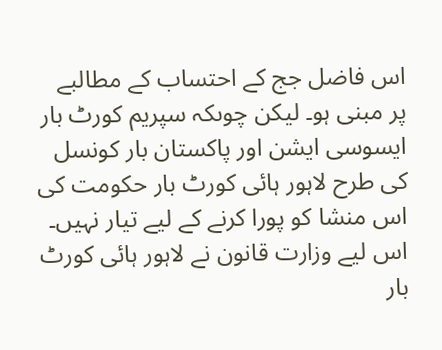اس فاضل جج کے احتساب کے مطالبے پر مبنی ہو۔ لیکن چوںکہ سپریم کورٹ بار ایسوسی ایشن اور پاکستان بار کونسل کی طرح لاہور ہائی کورٹ بار حکومت کی اس منشا کو پورا کرنے کے لیے تیار نہیں۔ اس لیے وزارت قانون نے لاہور ہائی کورٹ بار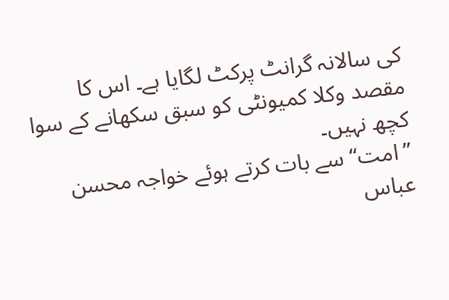کی سالانہ گرانٹ پرکٹ لگایا ہے۔ اس کا مقصد وکلا کمیونٹی کو سبق سکھانے کے سوا کچھ نہیں۔
’’امت‘‘ سے بات کرتے ہوئے خواجہ محسن عباس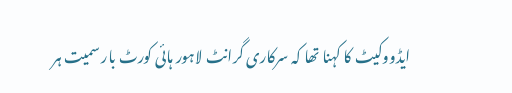ایڈووکیٹ کا کہنا تھا کہ سرکاری گرانٹ لاہور ہائی کورٹ بار سمیت ہر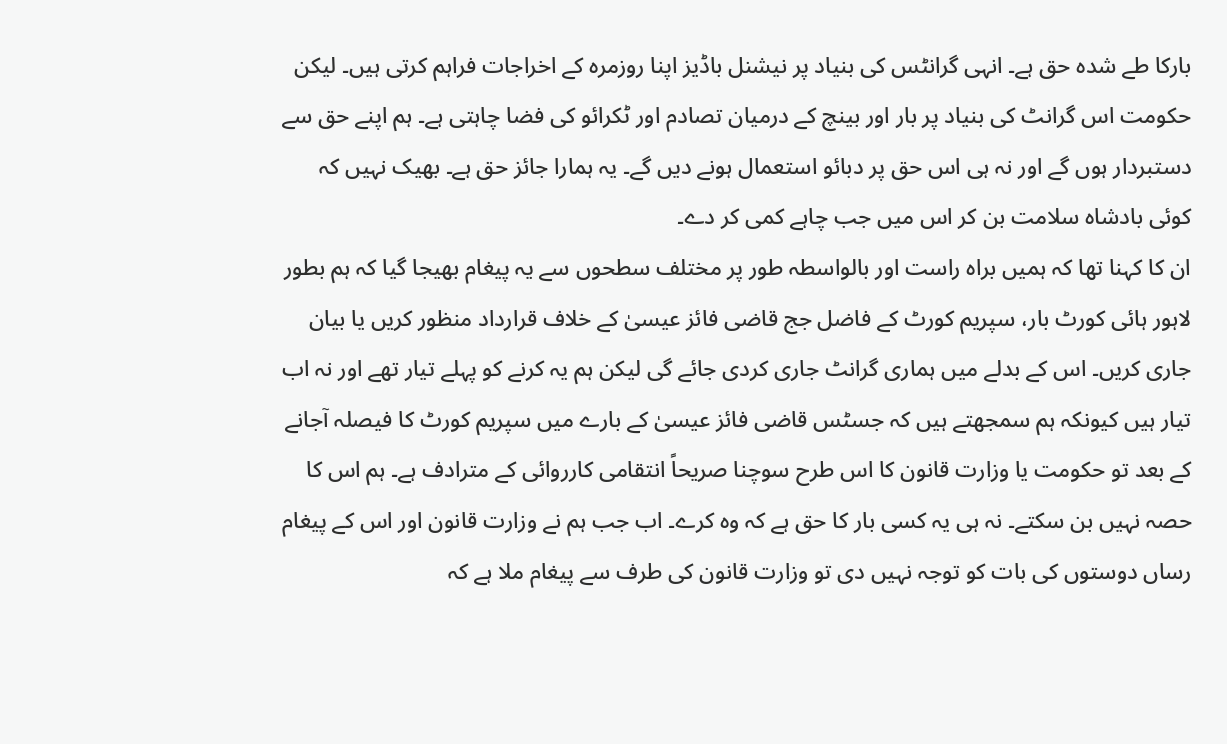بارکا طے شدہ حق ہے۔ انہی گرانٹس کی بنیاد پر نیشنل باڈیز اپنا روزمرہ کے اخراجات فراہم کرتی ہیں۔ لیکن حکومت اس گرانٹ کی بنیاد پر بار اور بینچ کے درمیان تصادم اور ٹکرائو کی فضا چاہتی ہے۔ ہم اپنے حق سے دستبردار ہوں گے اور نہ ہی اس حق پر دبائو استعمال ہونے دیں گے۔ یہ ہمارا جائز حق ہے۔ بھیک نہیں کہ کوئی بادشاہ سلامت بن کر اس میں جب چاہے کمی کر دے۔
ان کا کہنا تھا کہ ہمیں براہ راست اور بالواسطہ طور پر مختلف سطحوں سے یہ پیغام بھیجا گیا کہ ہم بطور لاہور ہائی کورٹ بار، سپریم کورٹ کے فاضل جج قاضی فائز عیسیٰ کے خلاف قرارداد منظور کریں یا بیان جاری کریں۔ اس کے بدلے میں ہماری گرانٹ جاری کردی جائے گی لیکن ہم یہ کرنے کو پہلے تیار تھے اور نہ اب تیار ہیں کیونکہ ہم سمجھتے ہیں کہ جسٹس قاضی فائز عیسیٰ کے بارے میں سپریم کورٹ کا فیصلہ آجانے کے بعد تو حکومت یا وزارت قانون کا اس طرح سوچنا صریحاً انتقامی کارروائی کے مترادف ہے۔ ہم اس کا حصہ نہیں بن سکتے۔ نہ ہی یہ کسی بار کا حق ہے کہ وہ کرے۔ اب جب ہم نے وزارت قانون اور اس کے پیغام رساں دوستوں کی بات کو توجہ نہیں دی تو وزارت قانون کی طرف سے پیغام ملا ہے کہ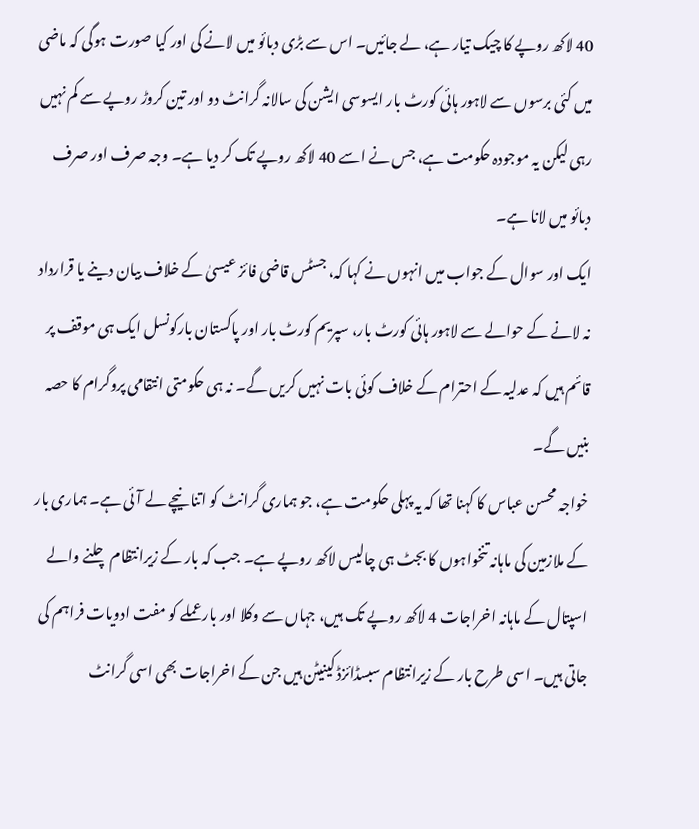40 لاکھ روپے کا چیک تیار ہے، لے جائیں۔ اس سے بڑی دبائو میں لانے کی اور کیا صورت ہوگی کہ ماضی میں کئی برسوں سے لاہور ہائی کورٹ بار ایسوسی ایشن کی سالانہ گرانٹ دو اور تین کروڑ روپے سے کم نہیں رہی لیکن یہ موجودہ حکومت ہے، جس نے اسے 40 لاکھ روپے تک کر دیا ہے۔ وجہ صرف اور صرف دبائو میں لانا ہے۔
ایک اور سوال کے جواب میں انہوں نے کہا کہ، جسٹس قاضی فائز عیسیٰ کے خلاف بیان دینے یا قرارداد نہ لانے کے حوالے سے لاہور ہائی کورٹ بار، سپریم کورٹ بار اور پاکستان بارکونسل ایک ہی موقف پر قائم ہیں کہ عدلیہ کے احترام کے خلاف کوئی بات نہیں کریں گے۔ نہ ہی حکومتی انتقامی پروگرام کا حصہ بنیں گے۔
خواجہ محسن عباس کا کہنا تھا کہ یہ پہلی حکومت ہے، جو ہماری گرانٹ کو اتنا نیچے لے آئی ہے۔ ہماری بار کے ملازمین کی ماہانہ تنخواہوں کا بجٹ ہی چالیس لاکھ روپے ہے۔ جب کہ بار کے زیرانتظام چلنے والے اسپتال کے ماہانہ اخراجات 4 لاکھ روپے تک ہیں، جہاں سے وکلا اور بار عملے کو مفت ادویات فراہم کی جاتی ہیں۔ اسی طرح بار کے زیرانتظام سبسڈائزڈ کینیٹن ہیں جن کے اخراجات بھی اسی گرانٹ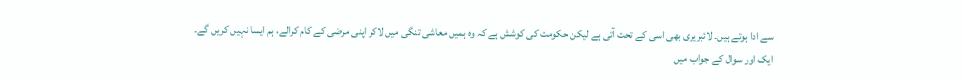سے ادا ہوتے ہیں۔ لائبریری بھی اسی کے تحت آتی ہے لیکن حکومت کی کوشش ہے کہ وہ ہمیں معاشی تنگی میں لاکر اپنی مرضی کے کام کرالے، ہم ایسا نہیں کریں گے۔
ایک اور سوال کے جواب میں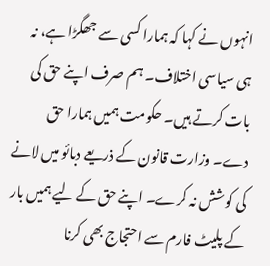انہوں نے کہا کہ ہمارا کسی سے جھگڑا ہے، نہ ہی سیاسی اختلاف۔ ہم صرف اپنے حق کی بات کرتے ہیں۔ حکومت ہمیں ہمارا حق دے۔ وزارت قانون کے ذریعے دبائو میں لانے کی کوشش نہ کرے۔ اپنے حق کے لیے ہمیں بار کے پلیٹ فارم سے احتجاج بھی کرنا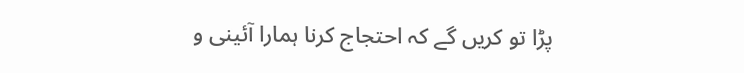پڑا تو کریں گے کہ احتجاج کرنا ہمارا آئینی و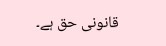قانونی حق ہے۔